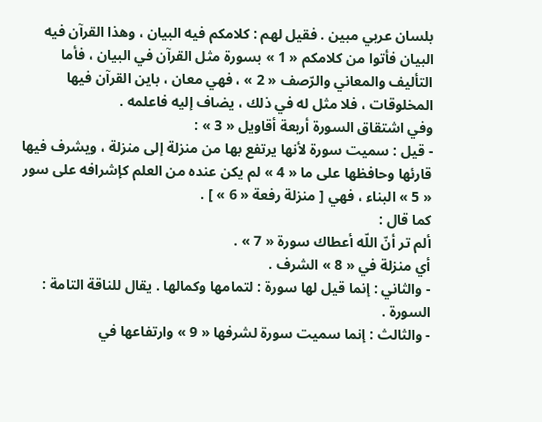بلسان عربي مبين . فقيل لهم : كلامكم فيه البيان ، وهذا القرآن فيه البيان فأتوا من كلامكم « 1 » بسورة مثل القرآن في البيان ، فأما التأليف والمعاني والرّصف « 2 » ، فهي معان ، باين القرآن فيها المخلوقات ، فلا مثل له في ذلك ، يضاف إليه فاعلمه .
وفي اشتقاق السورة أربعة أقاويل « 3 » :
- قيل : سميت سورة لأنها يرتفع بها من منزلة إلى منزلة ، ويشرف فيها قارئها وحافظها على ما « 4 » لم يكن عنده من العلم كإشرافه على سور « 5 » البناء ، فهي [ منزلة رفعة « 6 » ] .
كما قال :
ألم تر أنّ اللّه أعطاك سورة « 7 » .
أي منزلة في « 8 » الشرف .
- والثاني : إنما قيل لها سورة : لتمامها وكمالها . يقال للناقة التامة : السورة .
- والثالث : إنما سميت سورة لشرفها « 9 » وارتفاعها في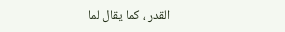القدر ، كما يقال لما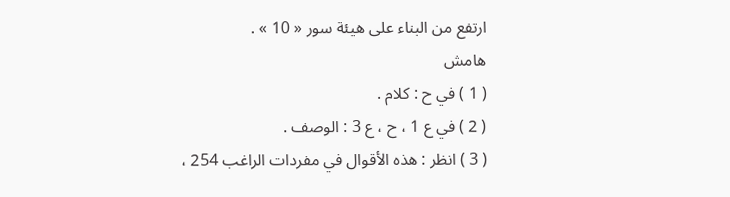ارتفع من البناء على هيئة سور « 10 » .
هامش
( 1 ) في ح : كلام .
( 2 ) في ع 1 ، ح ، ع 3 : الوصف .
( 3 ) انظر : هذه الأقوال في مفردات الراغب 254 ،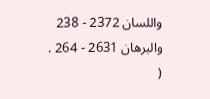واللسان 2372 - 238 والبرهان 2631 - 264 .
(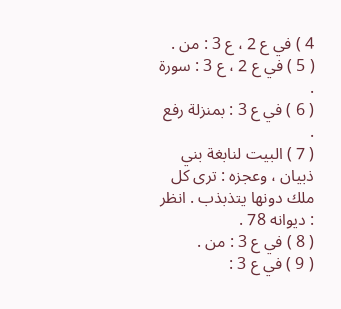4 ) في ع 2 ، ع 3 : من .
( 5 ) في ع 2 ، ع 3 : سورة .
( 6 ) في ع 3 : بمنزلة رفع .
( 7 ) البيت لنابغة بني ذبيان ، وعجزه : ترى كل ملك دونها يتذبذب . انظر : ديوانه 78 .
( 8 ) في ع 3 : من .
( 9 ) في ع 3 :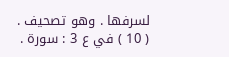لسرفها . وهو تصحيف .
( 10 ) في ع 3 : سورة .